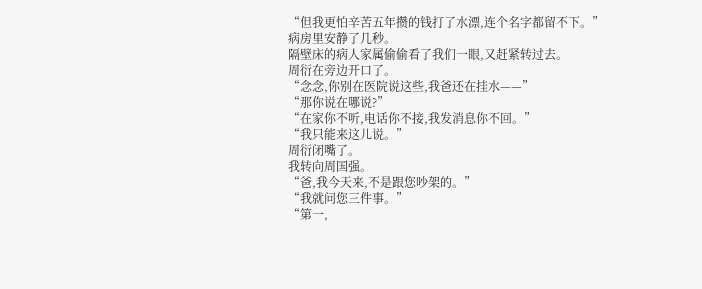“但我更怕辛苦五年攒的钱打了水漂,连个名字都留不下。”
病房里安静了几秒。
隔壁床的病人家属偷偷看了我们一眼,又赶紧转过去。
周衍在旁边开口了。
“念念,你别在医院说这些,我爸还在挂水——”
“那你说在哪说?”
“在家你不听,电话你不接,我发消息你不回。”
“我只能来这儿说。”
周衍闭嘴了。
我转向周国强。
“爸,我今天来,不是跟您吵架的。”
“我就问您三件事。”
“第一,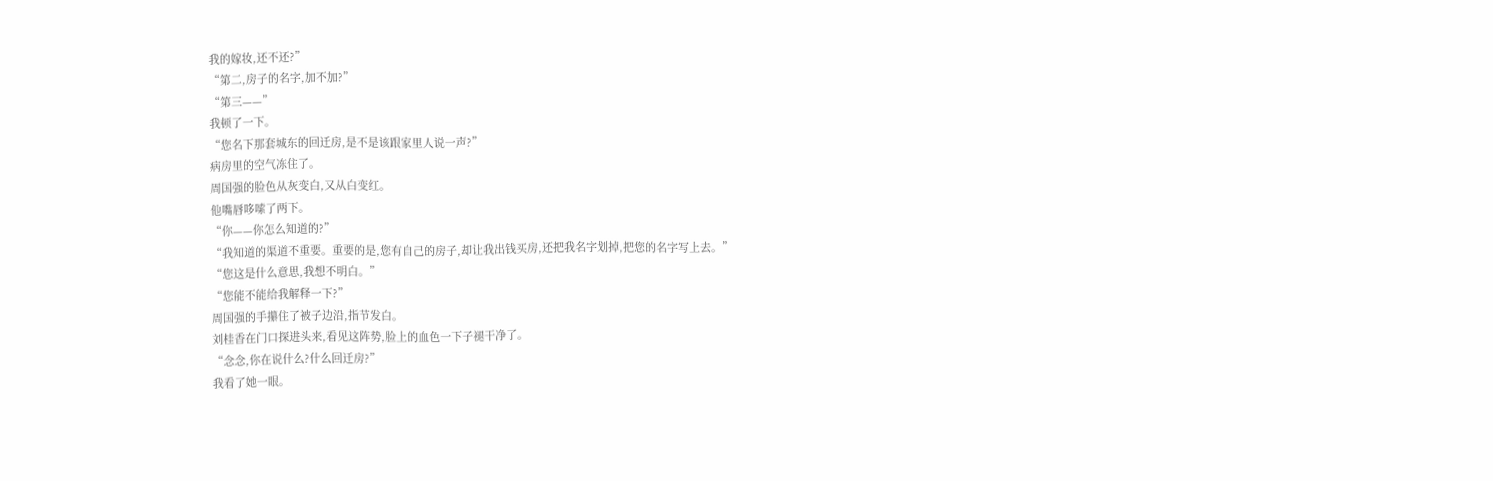我的嫁妆,还不还?”
“第二,房子的名字,加不加?”
“第三——”
我顿了一下。
“您名下那套城东的回迁房,是不是该跟家里人说一声?”
病房里的空气冻住了。
周国强的脸色从灰变白,又从白变红。
他嘴唇哆嗦了两下。
“你——你怎么知道的?”
“我知道的渠道不重要。重要的是,您有自己的房子,却让我出钱买房,还把我名字划掉,把您的名字写上去。”
“您这是什么意思,我想不明白。”
“您能不能给我解释一下?”
周国强的手攥住了被子边沿,指节发白。
刘桂香在门口探进头来,看见这阵势,脸上的血色一下子褪干净了。
“念念,你在说什么?什么回迁房?”
我看了她一眼。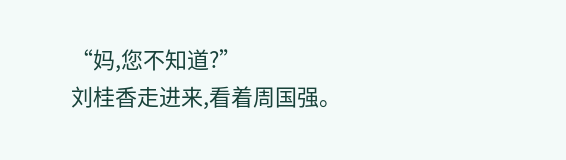“妈,您不知道?”
刘桂香走进来,看着周国强。